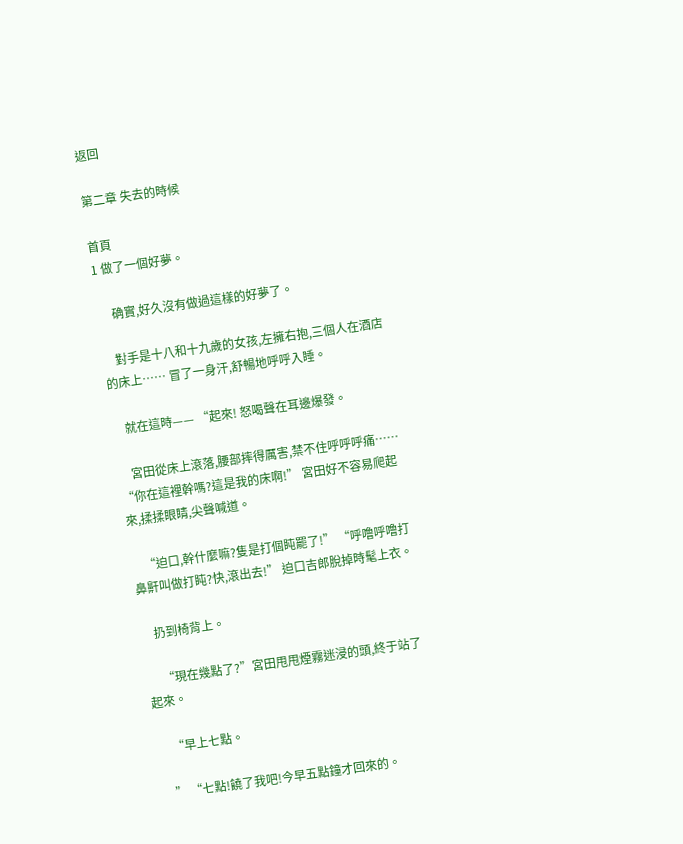返回

第二章 失去的時候

首頁
1 做了一個好夢。

     确實,好久沒有做過這樣的好夢了。

    對手是十八和十九歲的女孩,左擁右抱,三個人在酒店的床上…… 冒了一身汗,舒暢地呼呼入睡。

    就在這時—— “起來! 怒喝聲在耳邊爆發。

    宮田從床上滾落,腰部摔得厲害,禁不住呼呼呼痛…… “你在這裡幹嗎?這是我的床啊!” 宮田好不容易爬起來,揉揉眼睛,尖聲喊道。

    “迫口,幹什麼嘛?隻是打個盹罷了!” “呼噜呼噜打鼻鼾叫做打盹?快,滾出去!” 迫口吉郎脫掉時髦上衣。

    扔到椅背上。

     “現在幾點了?”宮田甩甩煙霧迷浸的頭,終于站了起來。

     “早上七點。

    ” “七點!饒了我吧!今早五點鐘才回來的。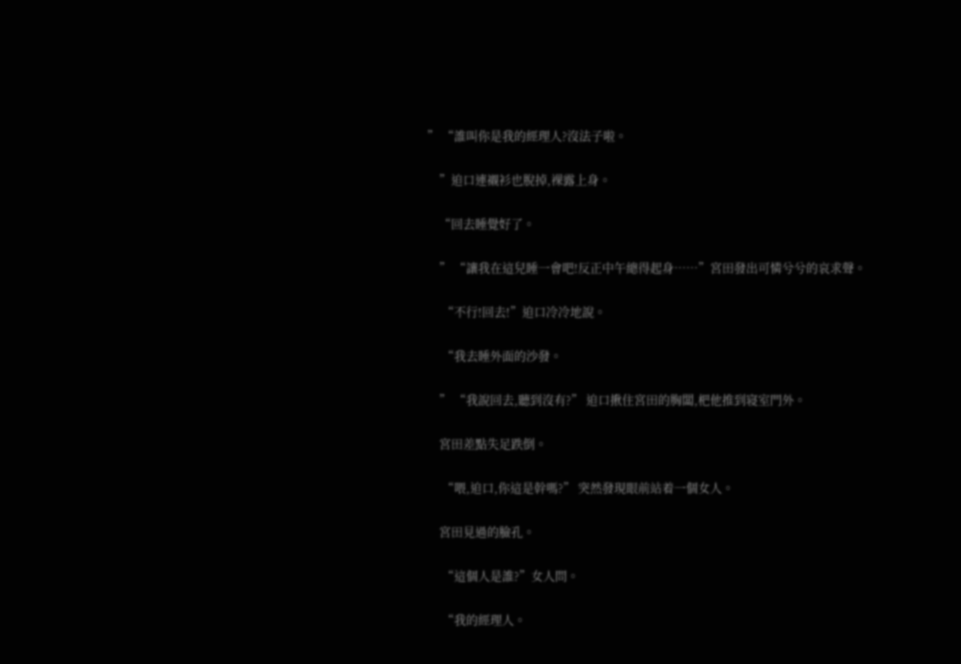” “誰叫你是我的經理人?沒法子啦。

    ”迫口連襯衫也脫掉,裸露上身。

    “回去睡覺好了。

    ” “讓我在這兒睡一會吧!反正中午總得起身……”宮田發出可憐兮兮的哀求聲。

     “不行!回去!”迫口冷冷地說。

     “我去睡外面的沙發。

    ” “我說回去,聽到沒有?” 迫口揪住宮田的胸闆,杷他推到寝室門外。

    宮田差點失足跌倒。

     “喂,迫口,你這是幹嗎?” 突然發現眼前站着一個女人。

    宮田見過的臉孔。

     “這個人是誰?”女人問。

     “我的經理人。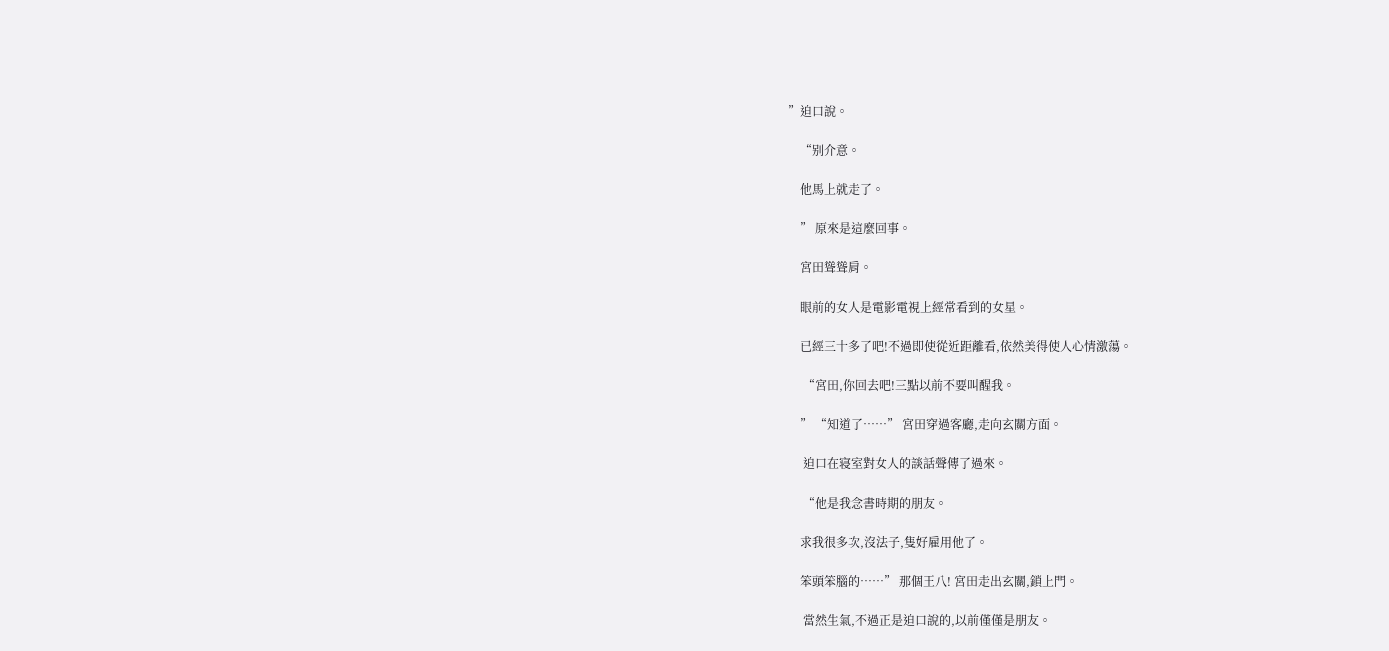”迫口說。

    “别介意。

    他馬上就走了。

    ” 原來是這麼回事。

    宮田聳聳肩。

    眼前的女人是電影電視上經常看到的女星。

    已經三十多了吧!不過即使從近距離看,依然美得使人心情激蕩。

     “宮田,你回去吧!三點以前不要叫醒我。

    ” “知道了……” 宮田穿過客廳,走向玄關方面。

     迫口在寝室對女人的談話聲傳了過來。

     “他是我念書時期的朋友。

    求我很多次,沒法子,隻好雇用他了。

    笨頭笨腦的……” 那個王八! 宮田走出玄關,鎖上門。

     當然生氣,不過正是迫口說的,以前僅僅是朋友。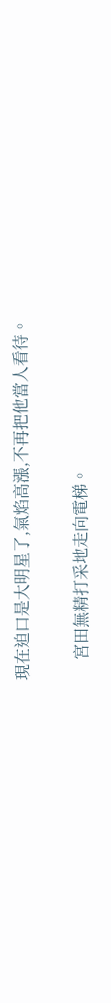現在迫口是大明星了,氣焰高漲,不再把他當人看待。

     宮田無精打采地走向電梯。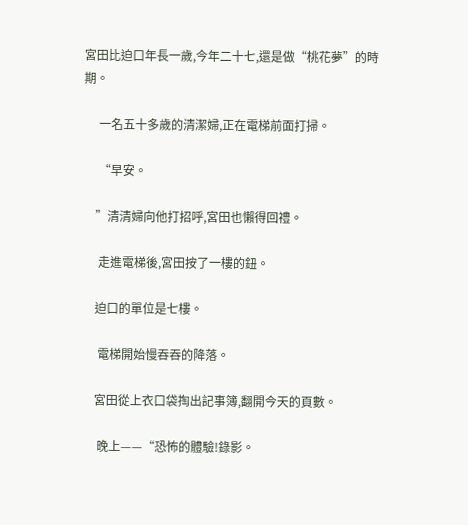宮田比迫口年長一歲,今年二十七,還是做“桃花夢”的時期。

     一名五十多歲的清潔婦,正在電梯前面打掃。

     “早安。

    ”清清婦向他打招呼,宮田也懶得回禮。

     走進電梯後,宮田按了一樓的鈕。

    迫口的單位是七樓。

     電梯開始慢吞吞的降落。

    宮田從上衣口袋掏出記事簿,翻開今天的頁數。

     晚上——“恐怖的體驗!錄影。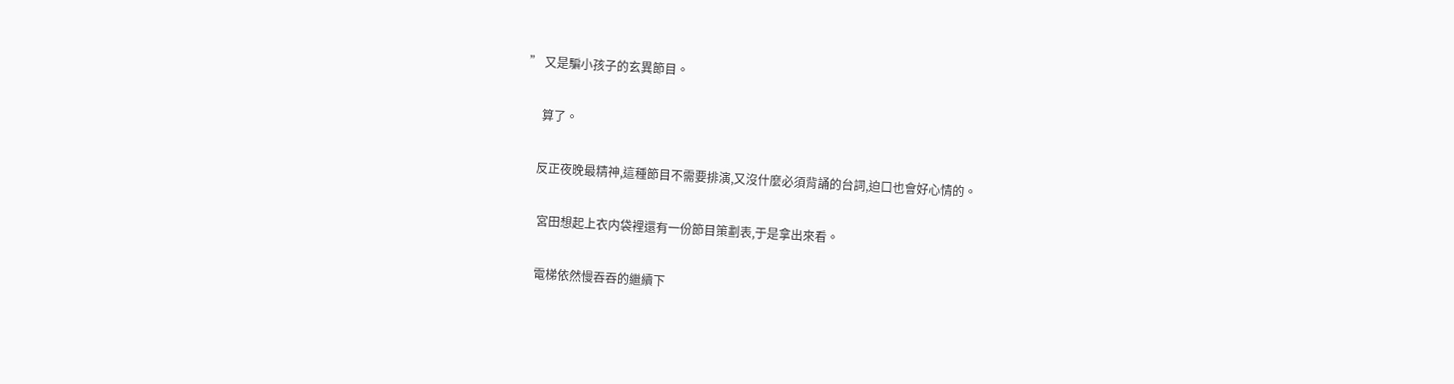” 又是騙小孩子的玄異節目。

     算了。

    反正夜晚最精神,這種節目不需要排演,又沒什麼必須背誦的台詞,迫口也會好心情的。

     宮田想起上衣内袋裡還有一份節目策劃表,于是拿出來看。

     電梯依然慢吞吞的繼續下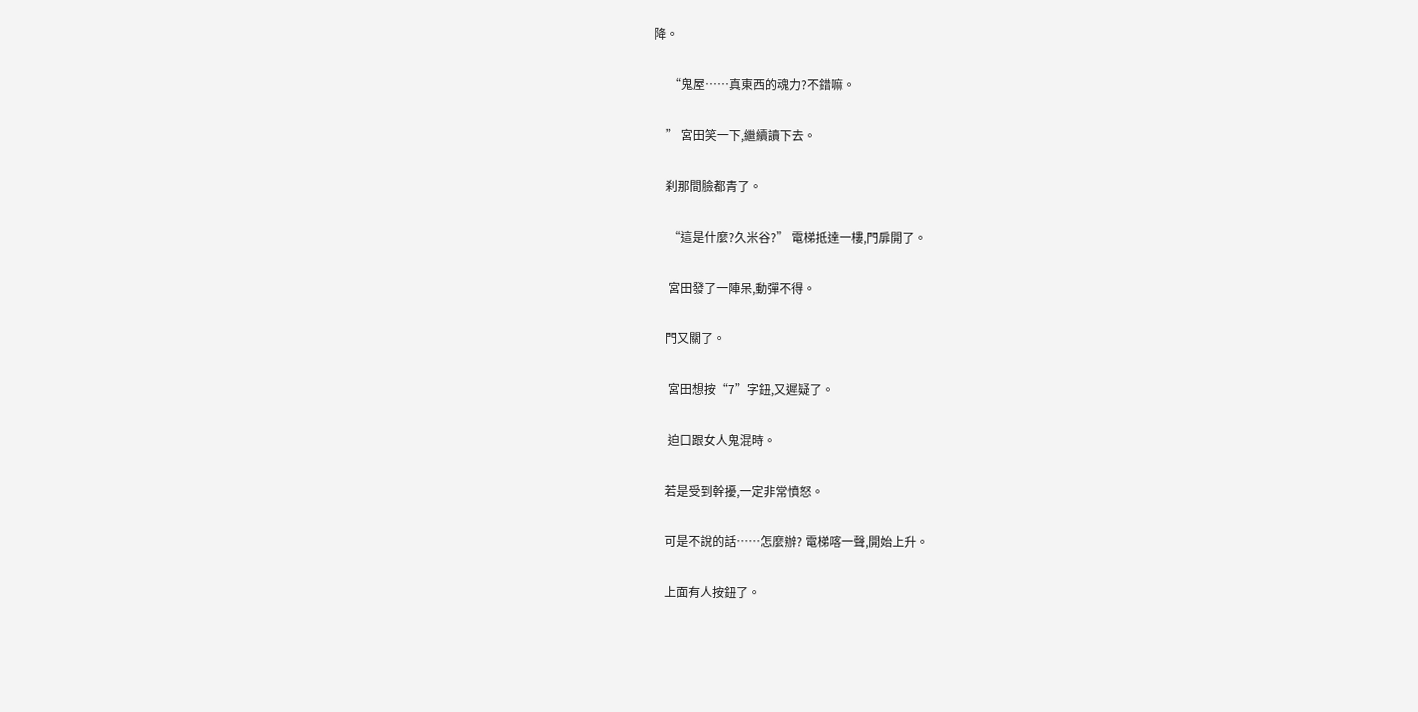降。

     “鬼屋……真東西的魂力?不錯嘛。

    ” 宮田笑一下,繼續讀下去。

    刹那間臉都青了。

     “這是什麼?久米谷?” 電梯抵達一樓,門扉開了。

     宮田發了一陣呆,動彈不得。

    門又關了。

     宮田想按“7”字鈕,又遲疑了。

     迫口跟女人鬼混時。

    若是受到幹擾,一定非常憤怒。

    可是不說的話……怎麼辦? 電梯喀一聲,開始上升。

    上面有人按鈕了。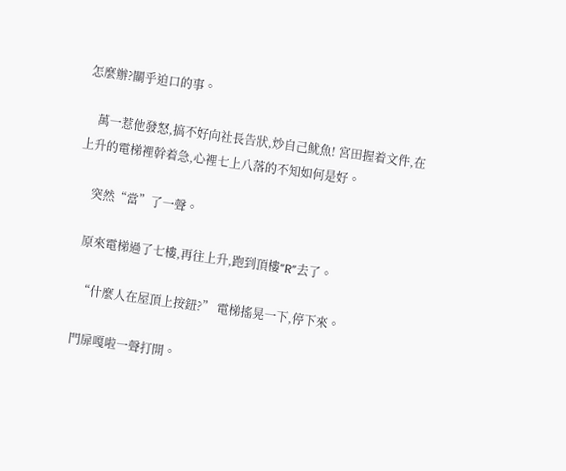怎麼辦?關乎迫口的事。

    萬一惹他發怒,搞不好向社長告狀,炒自己鱿魚! 宮田握着文件,在上升的電梯裡幹着急,心裡七上八落的不知如何是好。

     突然“當”了一聲。

    原來電梯過了七樓,再往上升,跑到頂樓“R”去了。

     “什麼人在屋頂上按鈕?” 電梯搖晃一下,停下來。

    門扉嘎啦一聲打開。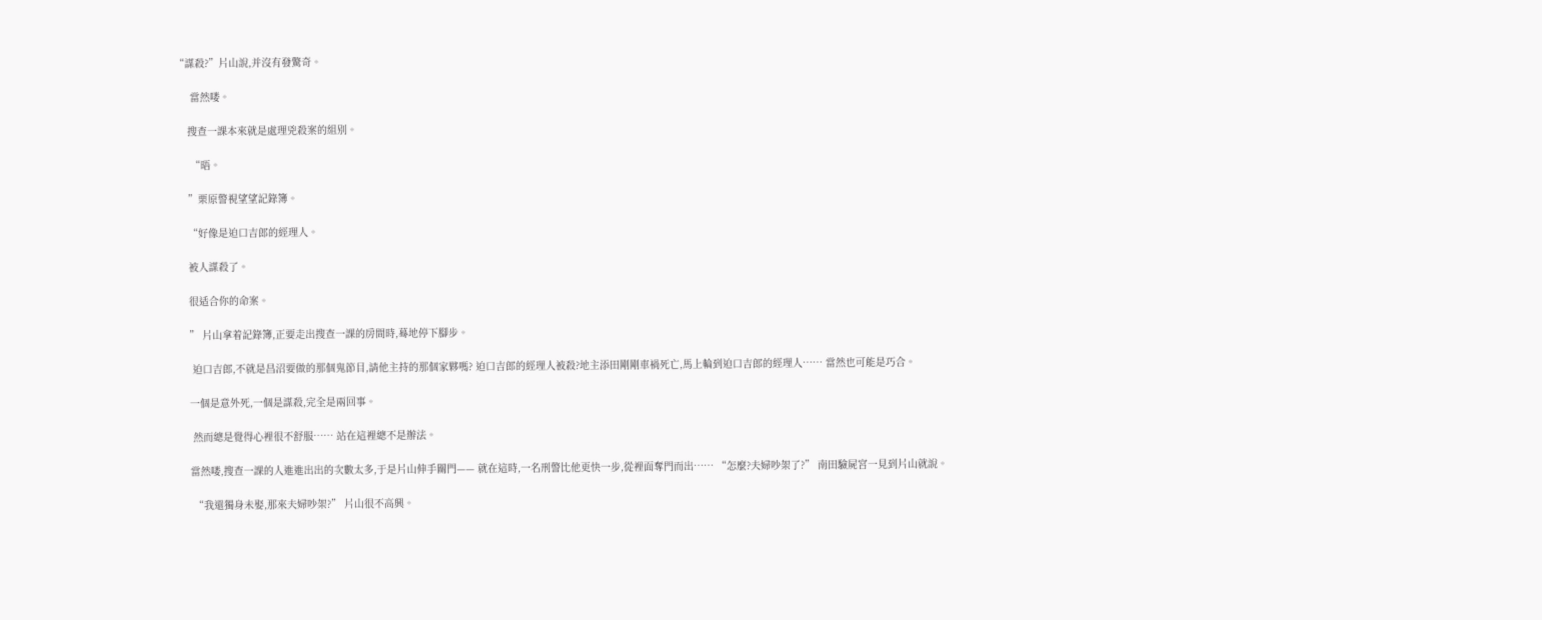“謀殺?”片山說,并沒有發驚奇。

     當然喽。

    搜查一課本來就是處理兇殺案的組别。

     “晤。

    ”栗原警視望望記錄簿。

    “好像是迫口吉郎的經理人。

    被人謀殺了。

    很适合你的命案。

    ” 片山拿着記錄簿,正要走出搜查一課的房間時,蓦地停下腳步。

     迫口吉郎,不就是昌沼要做的那個鬼節目,請他主持的那個家夥嗎? 迫口吉郎的經理人被殺?地主添田剛剛車禍死亡,馬上輪到迫口吉郎的經理人…… 當然也可能是巧合。

    一個是意外死,一個是謀殺,完全是兩回事。

     然而總是覺得心裡很不舒服…… 站在這裡總不是辦法。

    當然喽,搜查一課的人進進出出的次數太多,于是片山伸手關門—— 就在這時,一名刑警比他更快一步,從裡面奪門而出…… “怎麼?夫婦吵架了?” 南田驗屍宮一見到片山就說。

     “我還獨身未娶,那來夫婦吵架?” 片山很不高興。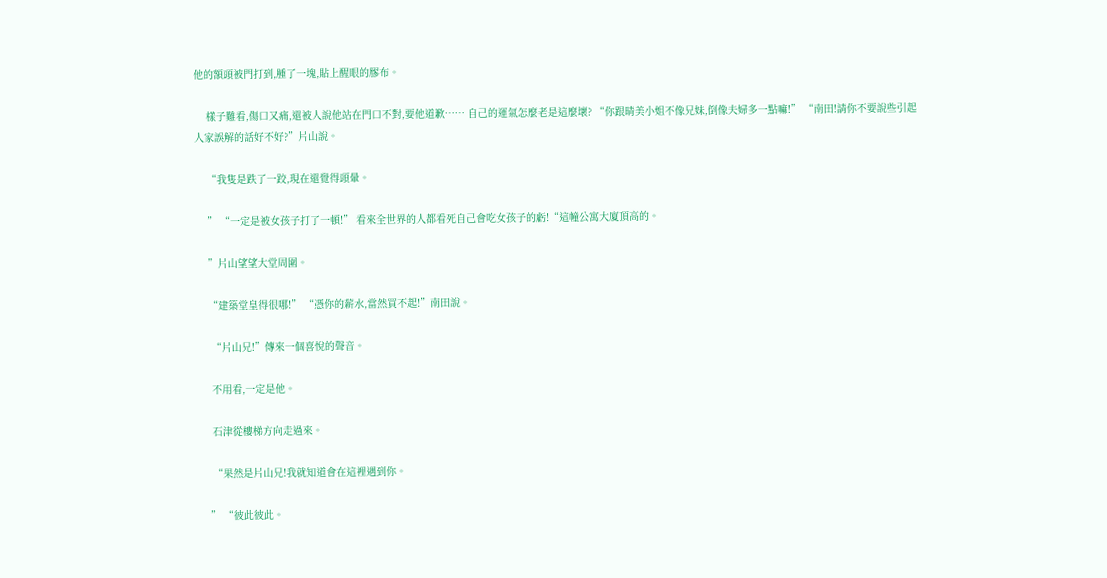他的額頭被門打到,腫了一塊,貼上醒眼的膠布。

    樣子難看,傷口又痛,還被人說他站在門口不對,要他道歉…… 自己的運氣怎麼老是這麼壞? “你跟晴美小姐不像兄妹,倒像夫婦多一點嘛!” “南田!請你不要說些引起人家誤解的話好不好?”片山說。

    “我隻是跌了一跤,現在還覺得頭暈。

    ” “一定是被女孩子打了一頓!” 看來全世界的人都看死自己會吃女孩子的虧!“這幢公寓大廈頂高的。

    ”片山望望大堂周圍。

    “建築堂皇得很哪!” “憑你的薪水,當然買不起!”南田說。

     “片山兄!”傳來一個喜悅的聲音。

     不用看,一定是他。

     石津從樓梯方向走過來。

     “果然是片山兄!我就知道會在這裡遇到你。

    ” “彼此彼此。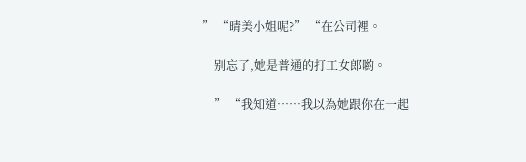” “晴美小姐呢?” “在公司裡。

    别忘了,她是普通的打工女郎喲。

    ” “我知道……我以為她跟你在一起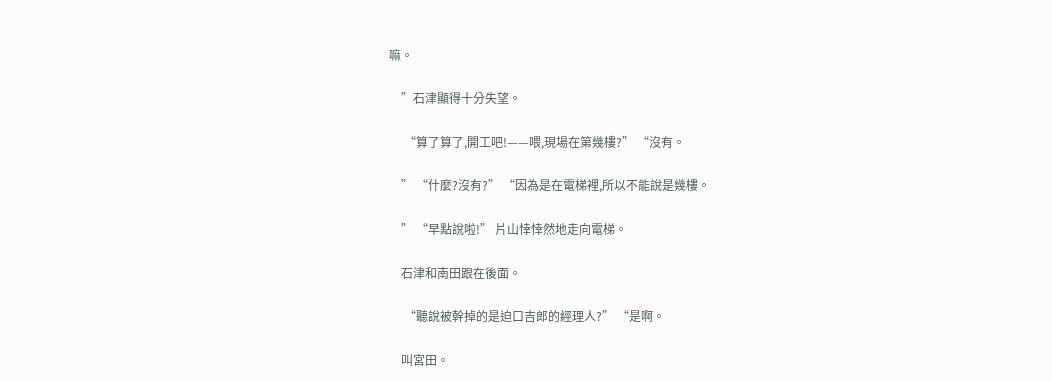嘛。

    ”石津顯得十分失望。

     “算了算了,開工吧!——喂,現場在第幾樓?” “沒有。

    ” “什麼?沒有?” “因為是在電梯裡,所以不能說是幾樓。

    ” “早點說啦!” 片山悻悻然地走向電梯。

    石津和南田跟在後面。

     “聽說被幹掉的是迫口吉郎的經理人?” “是啊。

    叫宮田。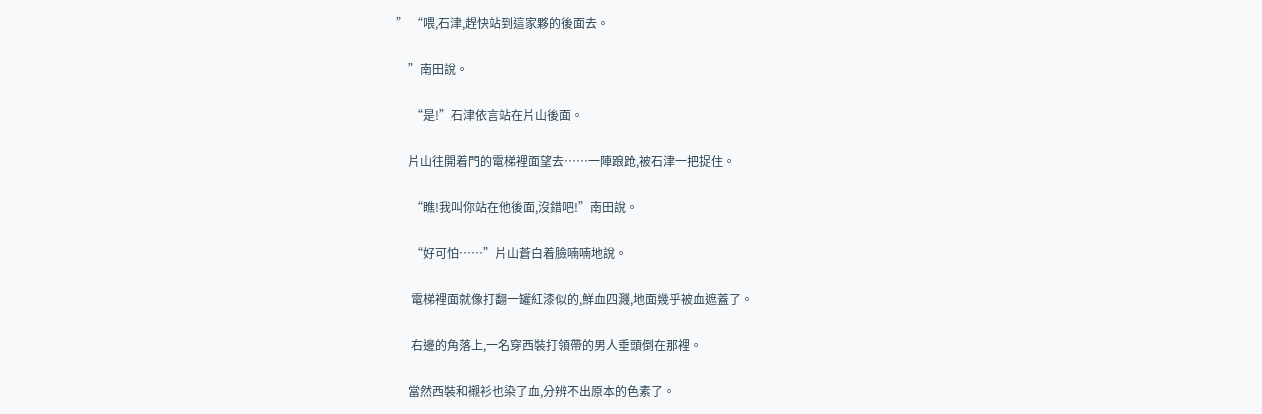” “喂,石津,趕快站到這家夥的後面去。

    ”南田說。

     “是!”石津依言站在片山後面。

    片山往開着門的電梯裡面望去……一陣踉跄,被石津一把捉住。

     “瞧!我叫你站在他後面,沒錯吧!”南田說。

     “好可怕……”片山蒼白着臉喃喃地說。

     電梯裡面就像打翻一罐紅漆似的,鮮血四濺,地面幾乎被血遮蓋了。

     右邊的角落上,一名穿西裝打領帶的男人垂頭倒在那裡。

    當然西裝和襯衫也染了血,分辨不出原本的色素了。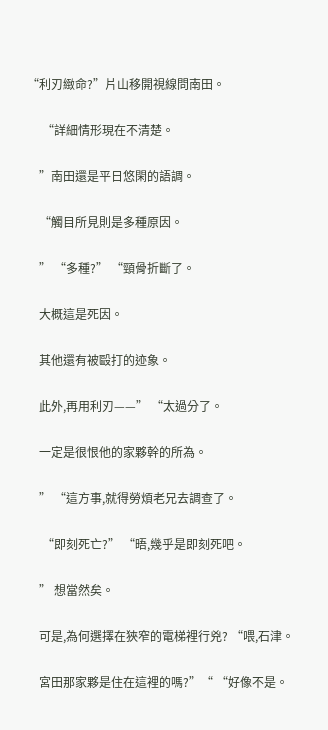“利刃緻命?”片山移開視線問南田。

     “詳細情形現在不清楚。

    ”南田還是平日悠閑的語調。

    “觸目所見則是多種原因。

    ” “多種?” “頸骨折斷了。

    大概這是死因。

    其他還有被毆打的迹象。

    此外,再用利刃——” “太過分了。

    一定是很恨他的家夥幹的所為。

    ” “這方事,就得勞煩老兄去調查了。

     “即刻死亡?” “晤,幾乎是即刻死吧。

    ” 想當然矣。

    可是,為何選擇在狹窄的電梯裡行兇? “喂,石津。

    宮田那家夥是住在這裡的嗎?”“ “好像不是。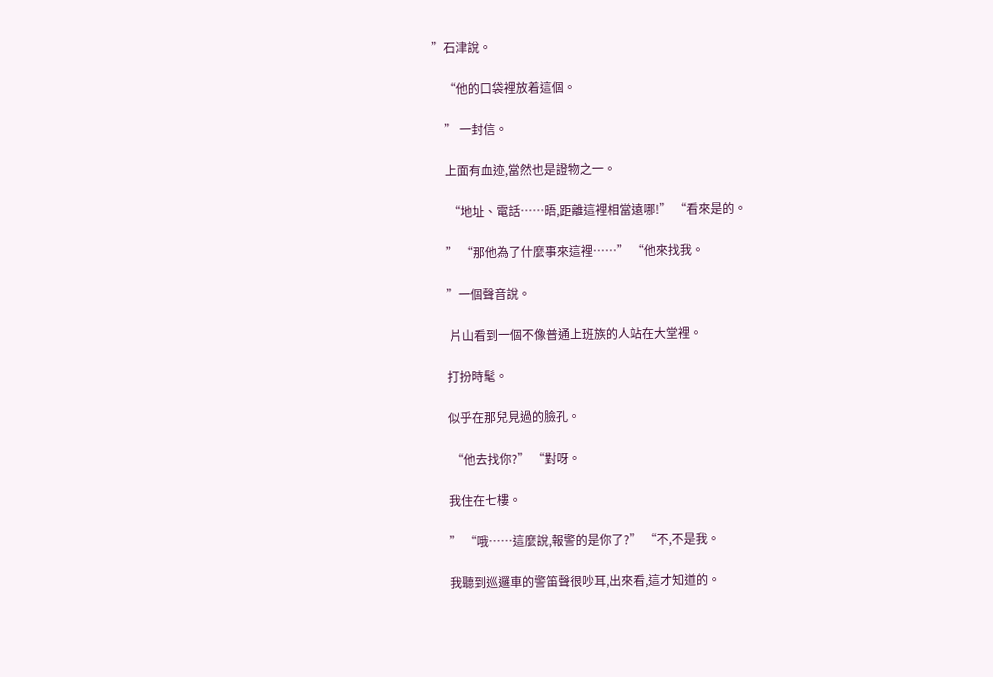”石津說。

    “他的口袋裡放着這個。

    ” 一封信。

    上面有血迹,當然也是證物之一。

     “地址、電話……晤,距離這裡相當遠哪!” “看來是的。

    ” “那他為了什麼事來這裡……” “他來找我。

    ”一個聲音說。

     片山看到一個不像普通上班族的人站在大堂裡。

    打扮時髦。

    似乎在那兒見過的臉孔。

     “他去找你?” “對呀。

    我住在七樓。

    ” “哦……這麼說,報警的是你了?” “不,不是我。

    我聽到巡邏車的警笛聲很吵耳,出來看,這才知道的。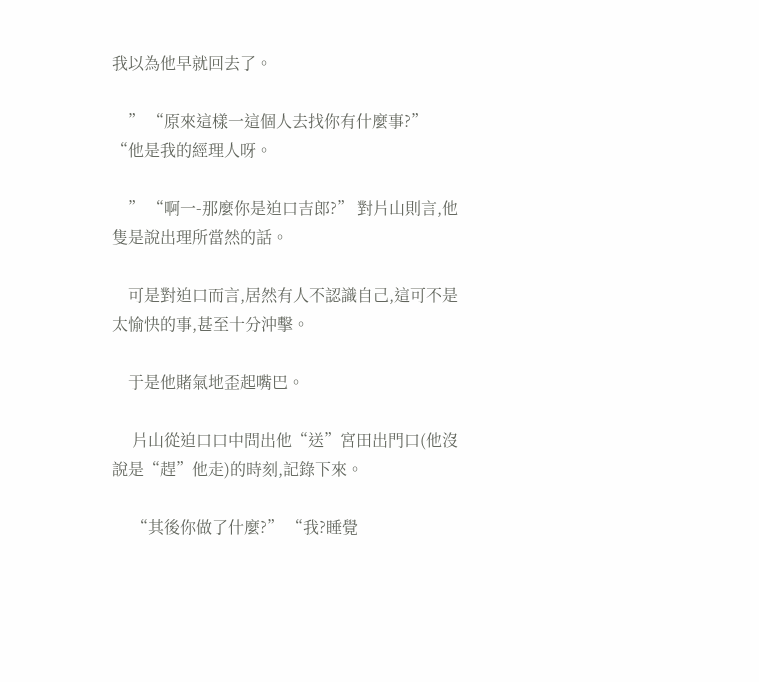我以為他早就回去了。

    ” “原來這樣一這個人去找你有什麼事?” “他是我的經理人呀。

    ” “啊一-那麼你是迫口吉郎?” 對片山則言,他隻是說出理所當然的話。

    可是對迫口而言,居然有人不認識自己,這可不是太愉快的事,甚至十分沖擊。

    于是他賭氣地歪起嘴巴。

     片山從迫口口中問出他“送”宮田出門口(他沒說是“趕”他走)的時刻,記錄下來。

     “其後你做了什麼?” “我?睡覺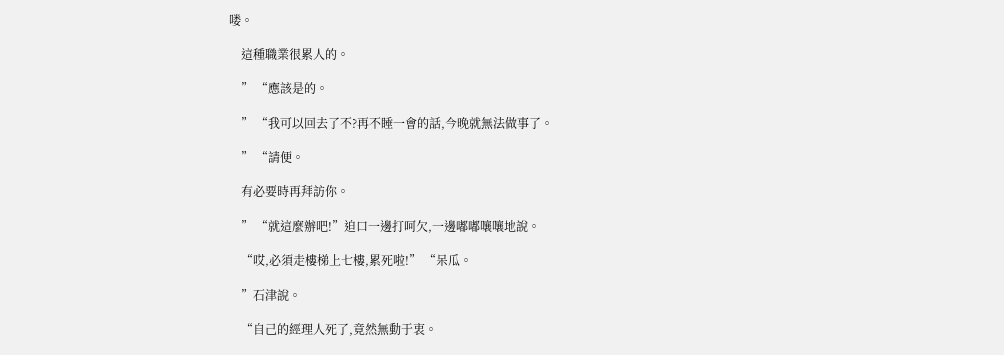喽。

    這種職業很累人的。

    ” “應該是的。

    ” “我可以回去了不?再不睡一會的話,今晚就無法做事了。

    ” “請便。

    有必要時再拜訪你。

    ” “就這麼辦吧!”迫口一邊打呵欠,一邊嘟嘟嚷嚷地說。

    “哎,必須走樓梯上七樓,累死啦!” “呆瓜。

    ”石津說。

    “自己的經理人死了,竟然無動于衷。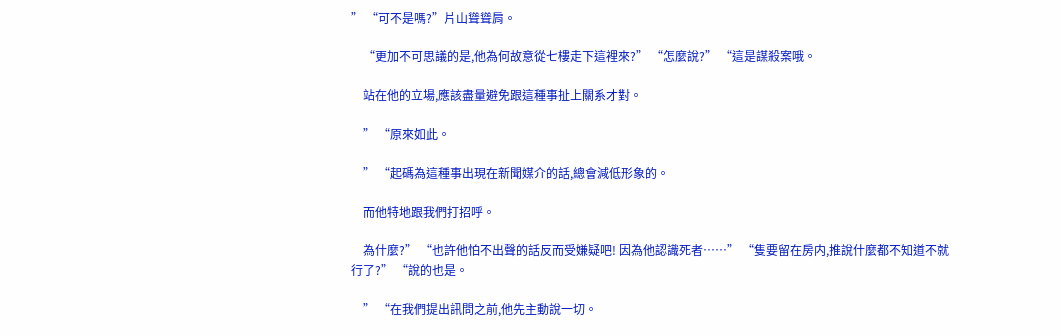” “可不是嗎?”片山聳聳肩。

    “更加不可思議的是,他為何故意從七樓走下這裡來?” “怎麼說?” “這是謀殺案哦。

    站在他的立場,應該盡量避免跟這種事扯上關系才對。

    ” “原來如此。

    ” “起碼為這種事出現在新聞媒介的話,總會減低形象的。

    而他特地跟我們打招呼。

    為什麼?” “也許他怕不出聲的話反而受嫌疑吧! 因為他認識死者……” “隻要留在房内,推說什麼都不知道不就行了?” “說的也是。

    ” “在我們提出訊問之前,他先主動說一切。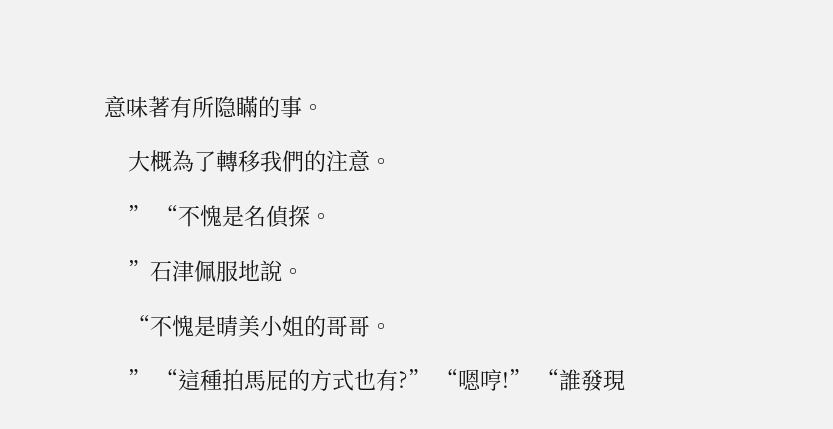意味著有所隐瞞的事。

    大概為了轉移我們的注意。

    ” “不愧是名偵探。

    ”石津佩服地說。

    “不愧是晴美小姐的哥哥。

    ” “這種拍馬屁的方式也有?” “嗯哼!” “誰發現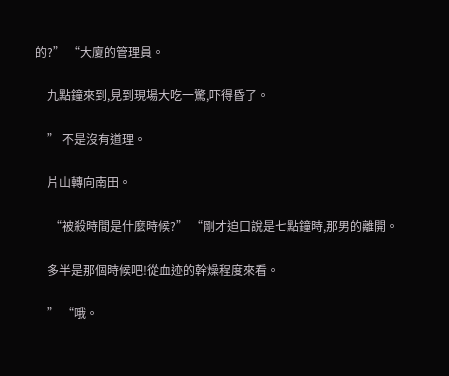的?” “大廈的管理員。

    九點鐘來到,見到現場大吃一驚,吓得昏了。

    ” 不是沒有道理。

    片山轉向南田。

     “被殺時間是什麼時候?” “剛才迫口說是七點鐘時,那男的離開。

    多半是那個時候吧!從血迹的幹燥程度來看。

    ” “哦。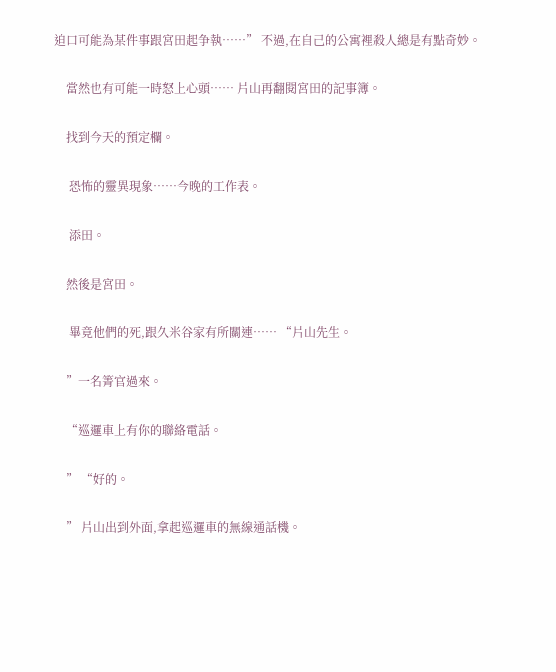迫口可能為某件事跟宮田起争執……” 不過,在自己的公寓裡殺人總是有點奇妙。

    當然也有可能一時怒上心頭…… 片山再翻閱宮田的記事簿。

    找到今天的預定欄。

     恐怖的靈異現象……今晚的工作表。

     添田。

    然後是宮田。

     畢竟他們的死,跟久米谷家有所關連…… “片山先生。

    ”一名箐官過來。

    “巡邏車上有你的聯絡電話。

    ” “好的。

    ” 片山出到外面,拿起巡邏車的無線通話機。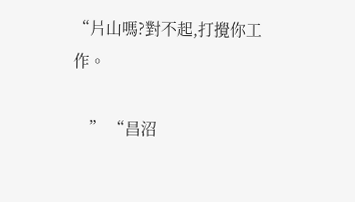“片山嗎?對不起,打攪你工作。

    ” “昌沼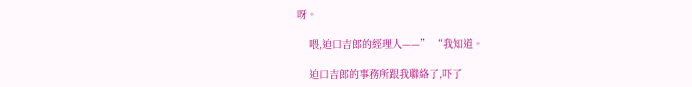呀。

    喂,迫口吉郎的經理人——” “我知道。

    迫口吉郎的事務所跟我聯絡了,吓了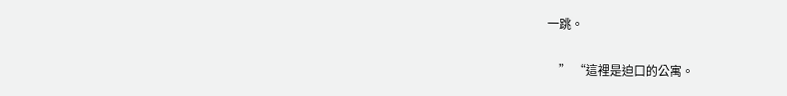一跳。

    ” “這裡是迫口的公寓。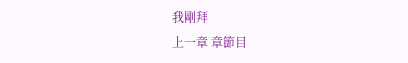我剛拜
上一章 章節目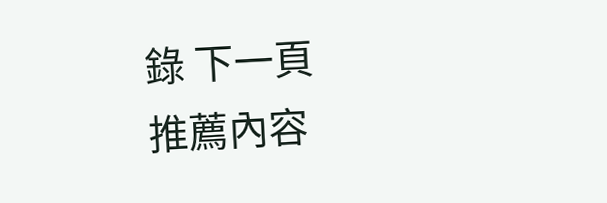錄 下一頁
推薦內容